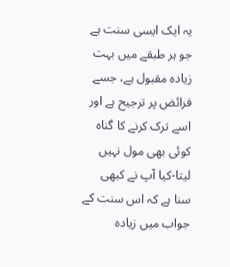یہ ایک ایسی سنت ہے جو ہر طبقے میں بہت زیادہ مقبول ہے، جسے فرائض پر ترجیح ہے اور اسے ترک کرنے کا گناہ کوئی بھی مول نہیں لیتا-کیا آپ نے کبھی سنا ہے کہ اس سنت کے جواب میں زیادہ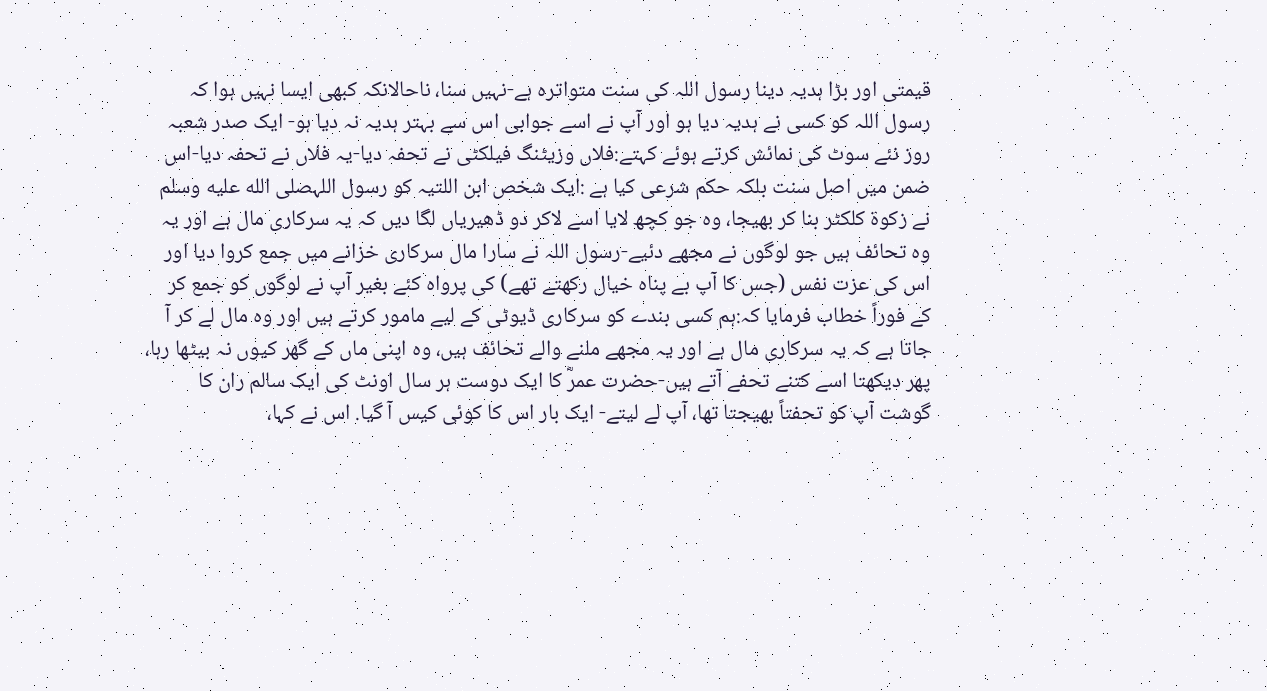قیمتی اور بڑا ہدیہ دینا رسول اللہ کی سنت متواترہ ہے-نہیں سنا، ناحالانکہ کبھی ایسا نہیں ہوا کہ رسول اللہ کو کسی نے ہدیہ دیا ہو اور آپ نے اسے جوابی اس سے بہتر ہدیہ نہ دیا ہو- ایک صدر شعبہ روز نئے سوٹ کی نمائش کرتے ہوئے کہتے:فلاں وزیٹنگ فیلکٹی نے تحفہ دیا-یہ فلاں نے تحفہ دیا-اس ضمن میں اصل سنت بلکہ حکم شرعی کیا ہے :ایک شخص ابن اللتیہ کو رسول اللہصلى الله عليه وسلم نے زکوۃ کلکٹر بنا کر بھیجا، وہ جو کچھ لایا اسے لاکر دو ڈھیریاں لگا دیں کہ یہ سرکاری مال ہے اور یہ وہ تحائف ہیں جو لوگوں نے مجھے دئیے-رسول اللہ نے سارا مال سرکاری خزانے میں جمع کروا دیا اور اس کی عزت نفس (جس کا آپ بے پناہ خیال رکھتے تھے) کی پرواہ کئے بغیر آپ نے لوگوں کو جمع کر کے فوراً خطاب فرمایا کہ:ہم کسی بندے کو سرکاری ڈیوٹی کے لیے مامور کرتے ہیں اور وہ مال لے کر آ جاتا ہے کہ یہ سرکاری مال ہے اور یہ مجھے ملنے والے تحائف ہیں، وہ اپنی ماں کے گھر کیوں نہ بیٹھا رہا، پھر دیکھتا اسے کتنے تحفے آتے ہیں-حضرت عمرؓ کا ایک دوست ہر سال اونٹ کی ایک سالم ران کا گوشت آپ کو تحفتاً بھیجتا تھا، آپ لے لیتے- ایک بار اس کا کوئی کیس آ گیا. اس نے کہا،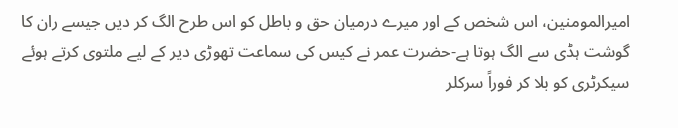امیرالمومنین، اس شخص کے اور میرے درمیان حق و باطل کو اس طرح الگ کر دیں جیسے ران کا گوشت ہڈی سے الگ ہوتا ہے-حضرت عمر نے کیس کی سماعت تھوڑی دیر کے لیے ملتوی کرتے ہوئے سیکرٹری کو بلا کر فوراً سرکلر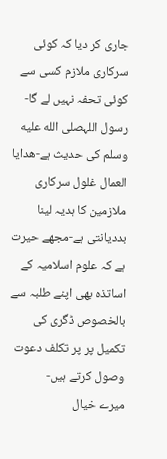جاری کر دیا کہ کوئی سرکاری ملازم کسی سے کوئی تحفہ نہیں لے گا-رسول اللہصلى الله عليه وسلم کی حدیث ہے-ھدایا العمال غلول سرکاری ملازمین کا ہدیہ لینا بددیانتی ہے-مجھے حیرت ہے کہ علوم اسلامیہ کے اساتذہ بھی اپنے طلبہ سے بالخصوص ڈگری کی تکمیل پر پر تکلف دعوت وصول کرتے ہیں-
میرے خیال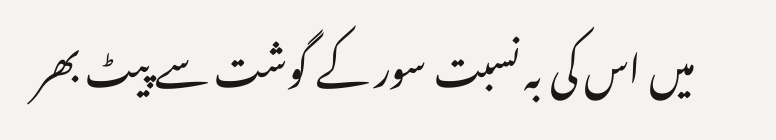میں اس کی بہ نسبت سور کے گوشت سے پیٹ بھر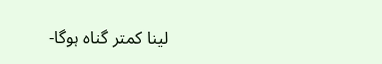لینا کمتر گناہ ہوگا-